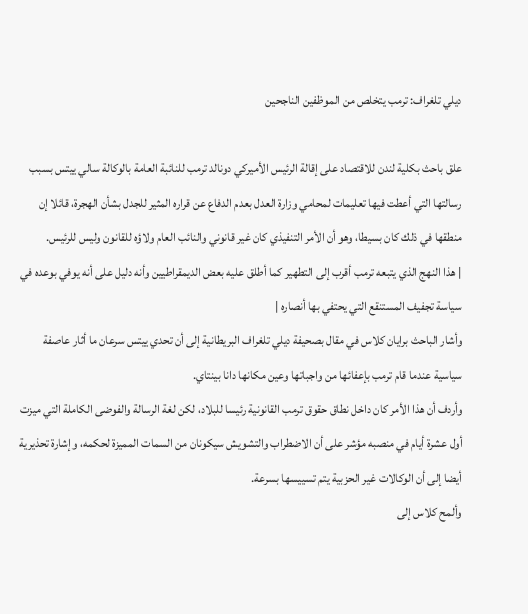ديلي تلغراف: ترمب يتخلص من الموظفين الناجحين

علق باحث بكلية لندن للاقتصاد على إقالة الرئيس الأميركي دونالد ترمب للنائبة العامة بالوكالة سالي ييتس بسبب رسالتها التي أعطت فيها تعليمات لمحامي وزارة العدل بعدم الدفاع عن قراره المثير للجدل بشأن الهجرة، قائلا إن منطقها في ذلك كان بسيطا، وهو أن الأمر التنفيذي كان غير قانوني والنائب العام ولاؤه للقانون وليس للرئيس.
| هذا النهج الذي يتبعه ترمب أقرب إلى التطهير كما أطلق عليه بعض الديمقراطيين وأنه دليل على أنه يوفي بوعده في سياسة تجفيف المستنقع التي يحتفي بها أنصاره |
وأشار الباحث برايان كلاس في مقال بصحيفة ديلي تلغراف البريطانية إلى أن تحدي ييتس سرعان ما أثار عاصفة سياسية عندما قام ترمب بإعفائها من واجباتها وعين مكانها دانا بينتاي.
وأردف أن هذا الأمر كان داخل نطاق حقوق ترمب القانونية رئيسا للبلاد، لكن لغة الرسالة والفوضى الكاملة التي ميزت أول عشرة أيام في منصبه مؤشر على أن الاضطراب والتشويش سيكونان من السمات المميزة لحكمه، وإشارة تحذيرية أيضا إلى أن الوكالات غير الحزبية يتم تسييسها بسرعة.
وألمح كلاس إلى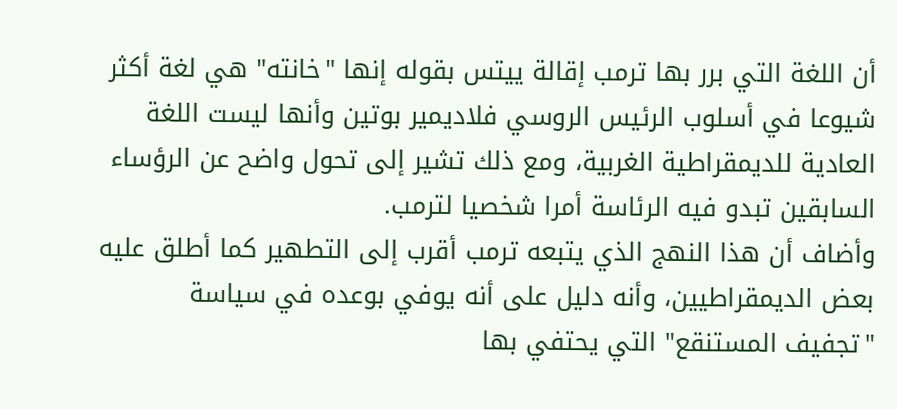أن اللغة التي برر بها ترمب إقالة ييتس بقوله إنها "خانته" هي لغة أكثر شيوعا في أسلوب الرئيس الروسي فلاديمير بوتين وأنها ليست اللغة العادية للديمقراطية الغربية، ومع ذلك تشير إلى تحول واضح عن الرؤساء السابقين تبدو فيه الرئاسة أمرا شخصيا لترمب.
وأضاف أن هذا النهج الذي يتبعه ترمب أقرب إلى التطهير كما أطلق عليه بعض الديمقراطيين، وأنه دليل على أنه يوفي بوعده في سياسة "تجفيف المستنقع" التي يحتفي بها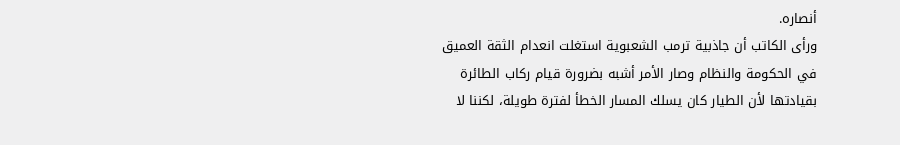أنصاره.
ورأى الكاتب أن جاذبية ترمب الشعبوية استغلت انعدام الثقة العميق في الحكومة والنظام وصار الأمر أشبه بضرورة قيام ركاب الطائرة بقيادتها لأن الطيار كان يسلك المسار الخطأ لفترة طويلة، لكننا لا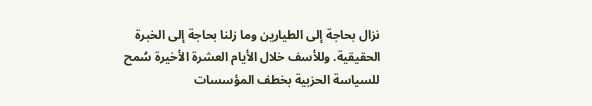نزال بحاجة إلى الطيارين وما زلنا بحاجة إلى الخبرة الحقيقية. وللأسف خلال الأيام العشرة الأخيرة سُمح للسياسة الحزبية بخطف المؤسسات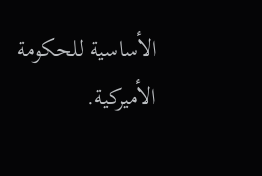الأساسية للحكومة الأميركية.